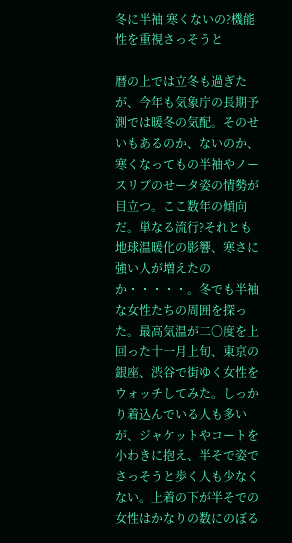冬に半袖 寒くないの?機能性を重視さっそうと

暦の上では立冬も過ぎたが、今年も気象庁の長期予測では暖冬の気配。そのせいもあるのか、ないのか、寒くなってもの半袖やノースリブのせータ姿の情勢が目立つ。ここ数年の傾向だ。単なる流行?それとも地球温暖化の影響、寒さに強い人が増えたのか・・・・・。冬でも半袖な女性たちの周囲を探った。最高気温が二〇度を上回った十一月上旬、東京の銀座、渋谷で街ゆく女性をウォッチしてみた。しっかり着込んでいる人も多いが、ジャケットやコートを小わきに抱え、半そで姿でさっそうと歩く人も少なくない。上着の下が半そでの女性はかなりの数にのぼる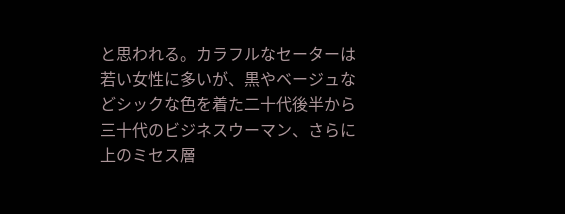と思われる。カラフルなセーターは若い女性に多いが、黒やベージュなどシックな色を着た二十代後半から三十代のビジネスウーマン、さらに上のミセス層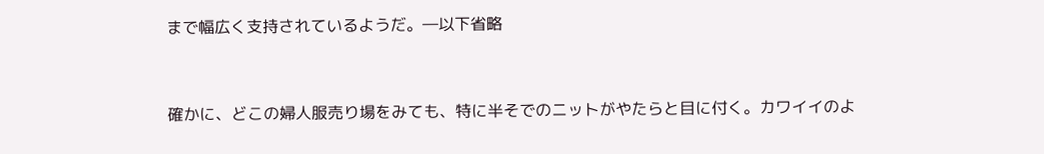まで幅広く支持されているようだ。―以下省略


確かに、どこの婦人服売り場をみても、特に半そでのニットがやたらと目に付く。カワイイのよ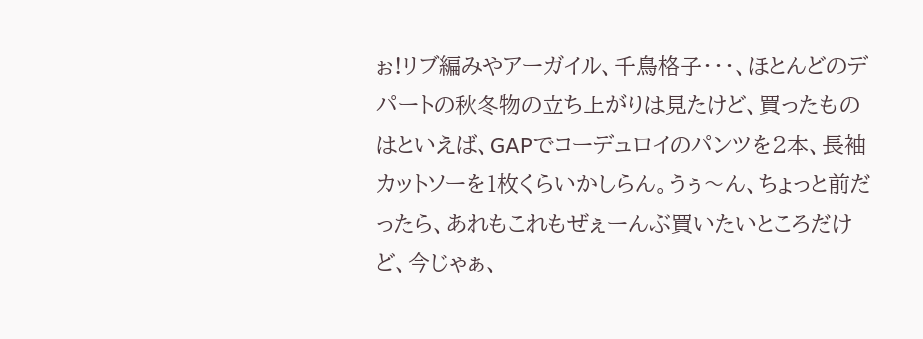ぉ!リブ編みやアーガイル、千鳥格子・・・、ほとんどのデパートの秋冬物の立ち上がりは見たけど、買ったものはといえば、GAPでコーデュロイのパンツを2本、長袖カットソーを1枚くらいかしらん。うぅ〜ん、ちょっと前だったら、あれもこれもぜぇーんぶ買いたいところだけど、今じゃぁ、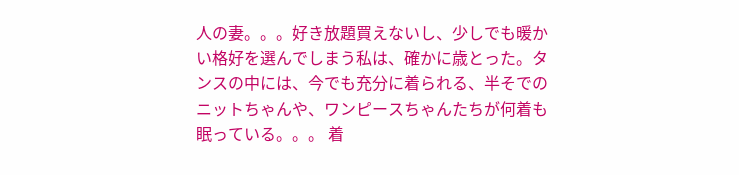人の妻。。。好き放題買えないし、少しでも暖かい格好を選んでしまう私は、確かに歳とった。タンスの中には、今でも充分に着られる、半そでのニットちゃんや、ワンピースちゃんたちが何着も眠っている。。。 着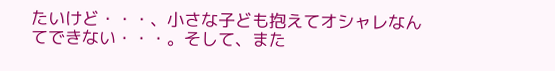たいけど・・・、小さな子ども抱えてオシャレなんてできない・・・。そして、また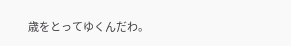歳をとってゆくんだわ。